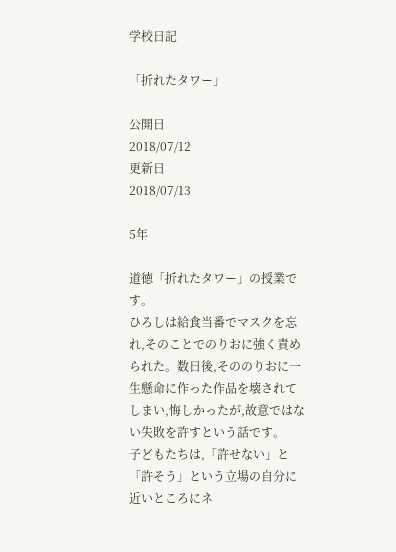学校日記

「折れたタワー」

公開日
2018/07/12
更新日
2018/07/13

5年

道徳「折れたタワー」の授業です。
ひろしは給食当番でマスクを忘れ,そのことでのりおに強く責められた。数日後,そののりおに一生懸命に作った作品を壊されてしまい,悔しかったが,故意ではない失敗を許すという話です。
子どもたちは,「許せない」と「許そう」という立場の自分に近いところにネ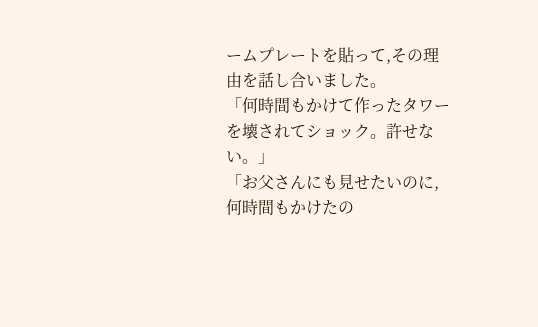ームプレートを貼って,その理由を話し合いました。
「何時間もかけて作ったタワーを壊されてショック。許せない。」
「お父さんにも見せたいのに,何時間もかけたの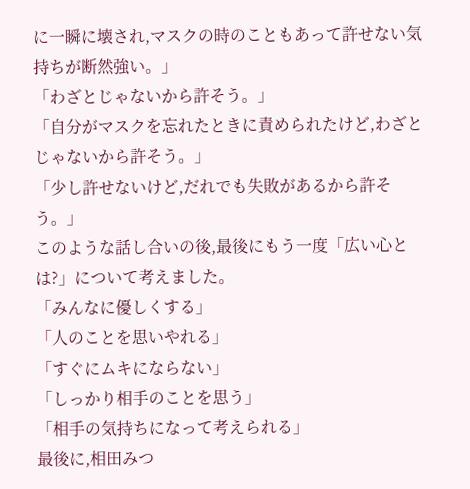に一瞬に壊され,マスクの時のこともあって許せない気持ちが断然強い。」
「わざとじゃないから許そう。」
「自分がマスクを忘れたときに責められたけど,わざとじゃないから許そう。」
「少し許せないけど,だれでも失敗があるから許そう。」
このような話し合いの後,最後にもう一度「広い心とは?」について考えました。
「みんなに優しくする」
「人のことを思いやれる」
「すぐにムキにならない」
「しっかり相手のことを思う」
「相手の気持ちになって考えられる」
最後に,相田みつ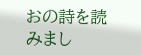おの詩を読みまし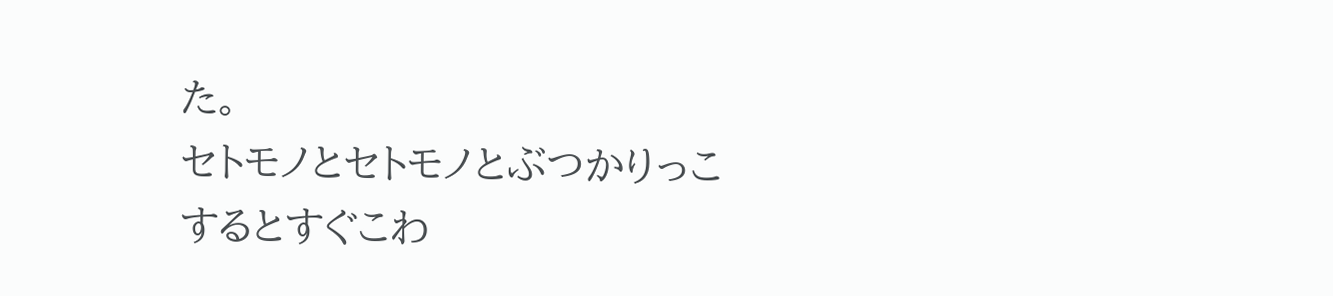た。
セトモノとセトモノとぶつかりっこするとすぐこわ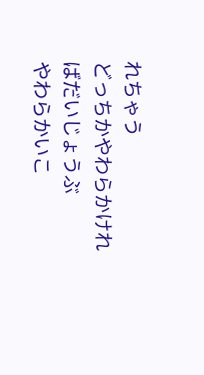れちゃう
どっちかやわらかければだいじょうぶ
やわらかいこ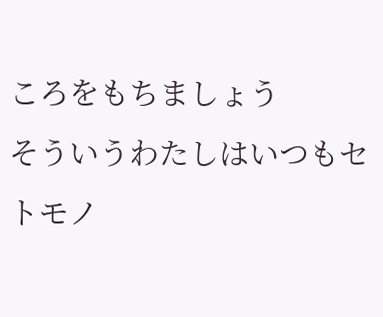ころをもちましょう
そういうわたしはいつもセトモノ